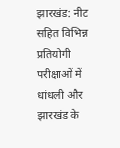झारखंड: नीट सहित विभिन्न प्रतियोगी परीक्षाओं में धांधली और झारखंड के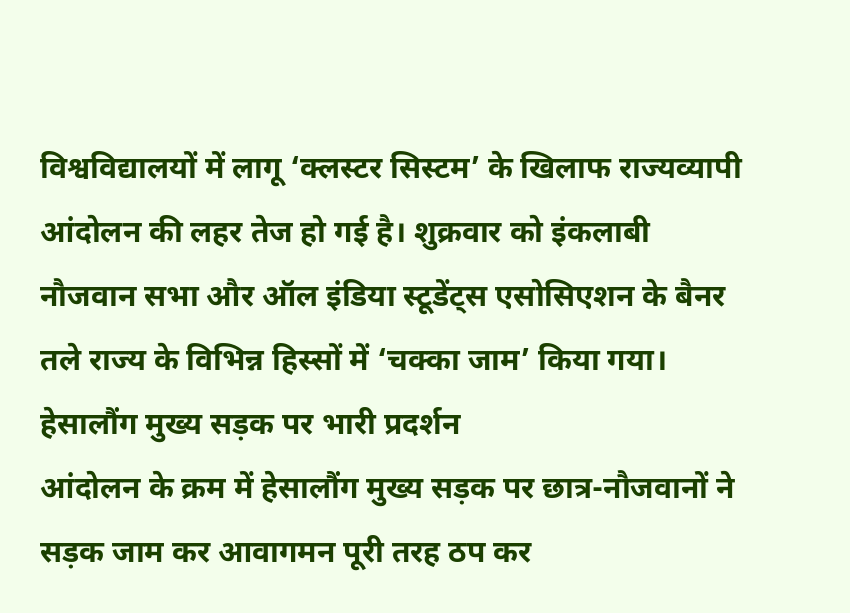विश्वविद्यालयों में लागू ‘क्लस्टर सिस्टम’ के खिलाफ राज्यव्यापी आंदोलन की लहर तेज हो गई है। शुक्रवार को इंकलाबी नौजवान सभा और ऑल इंडिया स्टूडेंट्स एसोसिएशन के बैनर तले राज्य के विभिन्न हिस्सों में ‘चक्का जाम’ किया गया।
हेसालौंग मुख्य सड़क पर भारी प्रदर्शन
आंदोलन के क्रम में हेसालौंग मुख्य सड़क पर छात्र-नौजवानों ने सड़क जाम कर आवागमन पूरी तरह ठप कर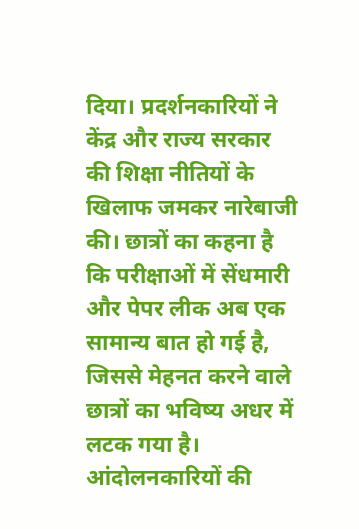दिया। प्रदर्शनकारियों ने केंद्र और राज्य सरकार की शिक्षा नीतियों के खिलाफ जमकर नारेबाजी की। छात्रों का कहना है कि परीक्षाओं में सेंधमारी और पेपर लीक अब एक सामान्य बात हो गई है, जिससे मेहनत करने वाले छात्रों का भविष्य अधर में लटक गया है।
आंदोलनकारियों की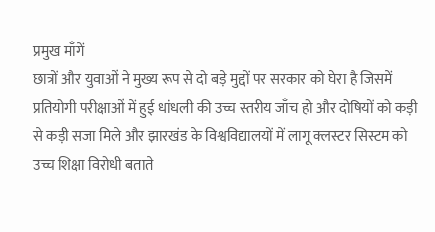प्रमुख माँगें
छात्रों और युवाओं ने मुख्य रूप से दो बड़े मुद्दों पर सरकार को घेरा है जिसमें प्रतियोगी परीक्षाओं में हुई धांधली की उच्च स्तरीय जाँच हो और दोषियों को कड़ी से कड़ी सजा मिले और झारखंड के विश्वविद्यालयों में लागू क्लस्टर सिस्टम को उच्च शिक्षा विरोधी बताते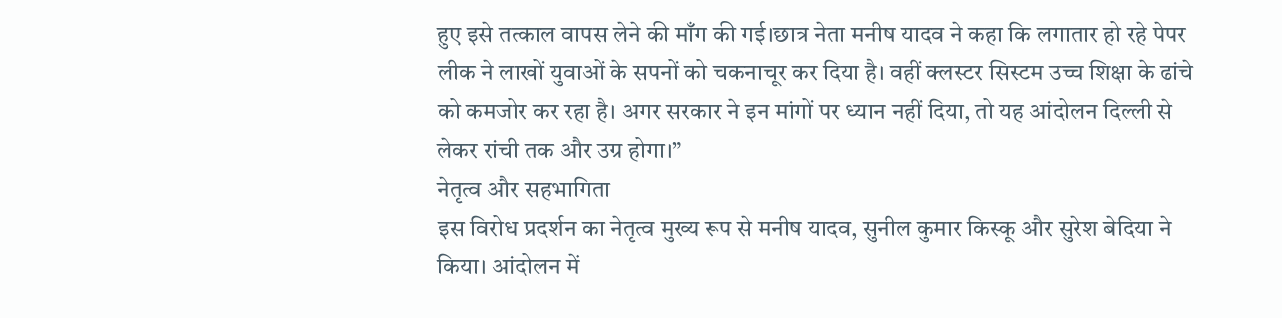हुए इसे तत्काल वापस लेने की माँग की गई।छात्र नेता मनीष यादव ने कहा कि लगातार हो रहे पेपर लीक ने लाखों युवाओं के सपनों को चकनाचूर कर दिया है। वहीं क्लस्टर सिस्टम उच्च शिक्षा के ढांचे को कमजोर कर रहा है। अगर सरकार ने इन मांगों पर ध्यान नहीं दिया, तो यह आंदोलन दिल्ली से लेकर रांची तक और उग्र होगा।”
नेतृत्व और सहभागिता
इस विरोध प्रदर्शन का नेतृत्व मुख्य रूप से मनीष यादव, सुनील कुमार किस्कू और सुरेश बेदिया ने किया। आंदोलन में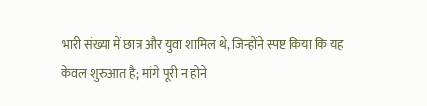भारी संख्या में छात्र और युवा शामिल थे, जिन्होंने स्पष्ट किया कि यह केवल शुरुआत है; मांगे पूरी न होने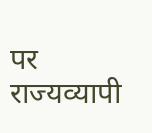पर राज्यव्यापी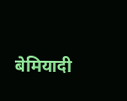बेमियादी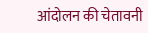आंदोलन की चेतावनी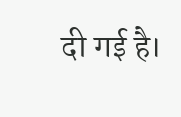दी गई है।